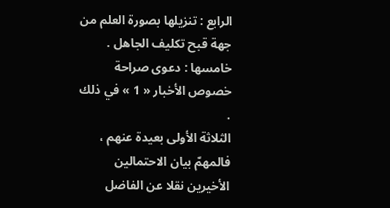الرابع : تنزيلها بصورة العلم من جهة قبح تكليف الجاهل .
خامسها : دعوى صراحة خصوص الأخبار « 1 » في ذلك .
الثلاثة الأولى بعيدة عنهم ، فالمهمّ بيان الاحتمالين الأخيرين نقلا عن الفاضل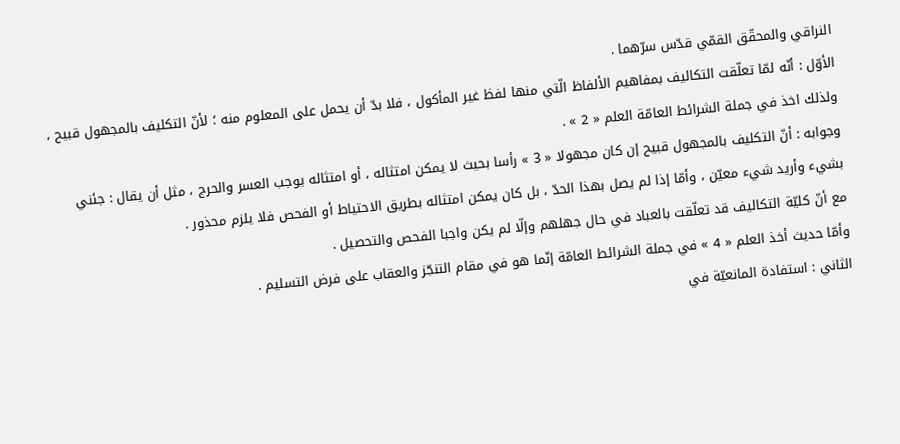النراقي والمحقّق القمّي قدّس سرّهما .
الأوّل : أنّه لمّا تعلّقت التكاليف بمفاهيم الألفاظ الّتي منها لفظ غير المأكول ، فلا بدّ أن يحمل على المعلوم منه ؛ لأنّ التكليف بالمجهول قبيح ، ولذلك اخذ في جملة الشرائط العامّة العلم « 2 » .
وجوابه : أنّ التكليف بالمجهول قبيح إن كان مجهولا « 3 » رأسا بحيث لا يمكن امتثاله ، أو امتثاله يوجب العسر والحرج ، مثل أن يقال : جئني بشيء وأريد شيء معيّن ، وأمّا إذا لم يصل بهذا الحدّ ، بل كان يمكن امتثاله بطريق الاحتياط أو الفحص فلا يلزم محذور .
مع أنّ كليّة التكاليف قد تعلّقت بالعباد في حال جهلهم وإلّا لم يكن واجبا الفحص والتحصيل .
وأمّا حديث أخذ العلم « 4 » في جملة الشرائط العامّة إنّما هو في مقام التنجّز والعقاب على فرض التسليم .
الثاني : استفادة المانعيّة في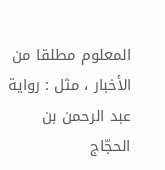المعلوم مطلقا من الأخبار ، مثل : رواية عبد الرحمن بن الحجّاج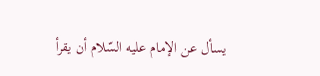يسأل عن الإمام عليه السّلام أن يقرأ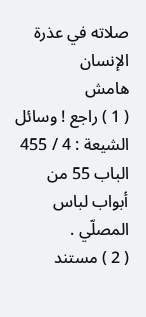صلاته في عذرة الإنسان
هامش
( 1 ) راجع ! وسائل الشيعة : 4 / 455 الباب 55 من أبواب لباس المصلّي .
( 2 ) مستند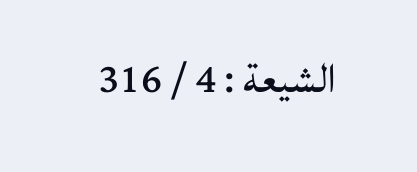الشيعة : 4 / 316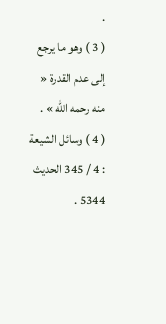.
( 3 ) وهو ما يرجع إلى عدم القدرة « منه رحمه اللّه » .
( 4 ) وسائل الشيعة : 4 / 345 الحديث 5344 .